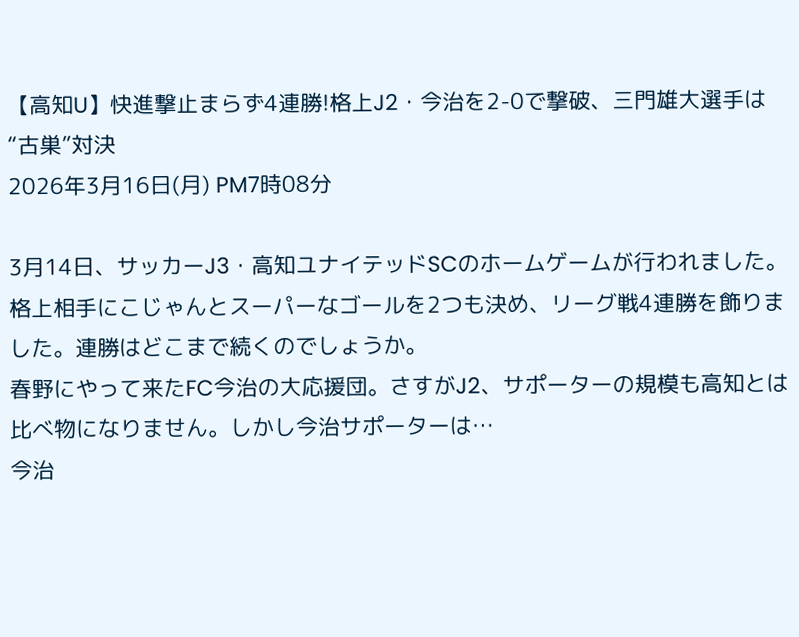【高知U】快進撃止まらず4連勝!格上J2・今治を2-0で撃破、三門雄大選手は“古巣”対決
2026年3月16日(月) PM7時08分

3月14日、サッカーJ3・高知ユナイテッドSCのホームゲームが行われました。格上相手にこじゃんとスーパーなゴールを2つも決め、リーグ戦4連勝を飾りました。連勝はどこまで続くのでしょうか。
春野にやって来たFC今治の大応援団。さすがJ2、サポーターの規模も高知とは比べ物になりません。しかし今治サポーターは…
今治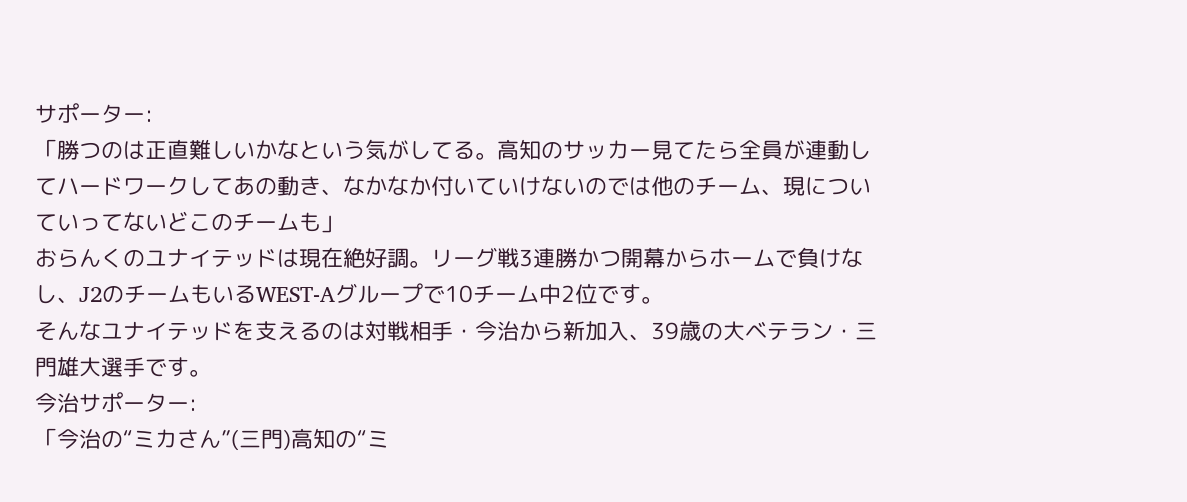サポーター:
「勝つのは正直難しいかなという気がしてる。高知のサッカー見てたら全員が連動してハードワークしてあの動き、なかなか付いていけないのでは他のチーム、現についていってないどこのチームも」
おらんくのユナイテッドは現在絶好調。リーグ戦3連勝かつ開幕からホームで負けなし、J2のチームもいるWEST‐Aグループで10チーム中2位です。
そんなユナイテッドを支えるのは対戦相手・今治から新加入、39歳の大ベテラン・三門雄大選手です。
今治サポーター:
「今治の“ミカさん”(三門)高知の“ミ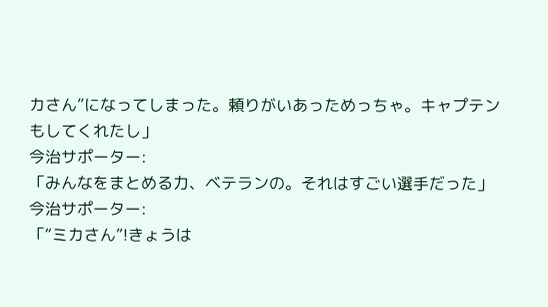カさん”になってしまった。頼りがいあっためっちゃ。キャプテンもしてくれたし」
今治サポーター:
「みんなをまとめる力、ベテランの。それはすごい選手だった」
今治サポーター:
「“ミカさん”!きょうは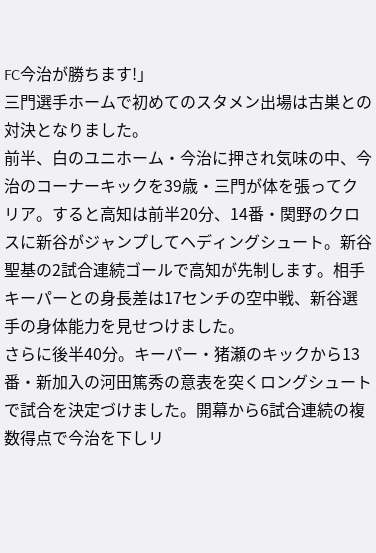FC今治が勝ちます!」
三門選手ホームで初めてのスタメン出場は古巣との対決となりました。
前半、白のユニホーム・今治に押され気味の中、今治のコーナーキックを39歳・三門が体を張ってクリア。すると高知は前半20分、14番・関野のクロスに新谷がジャンプしてヘディングシュート。新谷聖基の2試合連続ゴールで高知が先制します。相手キーパーとの身長差は17センチの空中戦、新谷選手の身体能力を見せつけました。
さらに後半40分。キーパー・猪瀬のキックから13番・新加入の河田篤秀の意表を突くロングシュートで試合を決定づけました。開幕から6試合連続の複数得点で今治を下しリ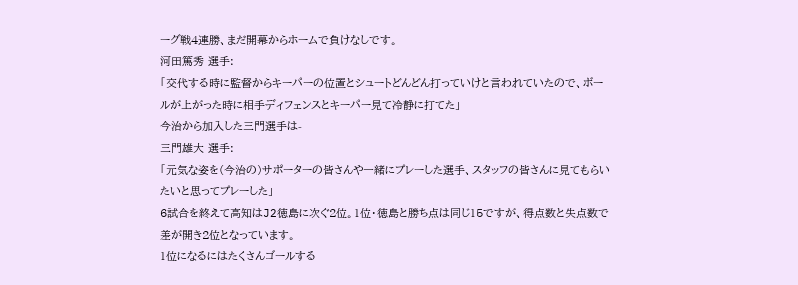ーグ戦4連勝、まだ開幕からホームで負けなしです。
河田篤秀 選手:
「交代する時に監督からキーパーの位置とシュートどんどん打っていけと言われていたので、ボールが上がった時に相手ディフェンスとキーパー見て冷静に打てた」
今治から加入した三門選手は-
三門雄大 選手:
「元気な姿を(今治の)サポーターの皆さんや一緒にプレーした選手、スタッフの皆さんに見てもらいたいと思ってプレーした」
6試合を終えて高知はJ2徳島に次ぐ2位。1位・徳島と勝ち点は同じ15ですが、得点数と失点数で差が開き2位となっています。
1位になるにはたくさんゴールする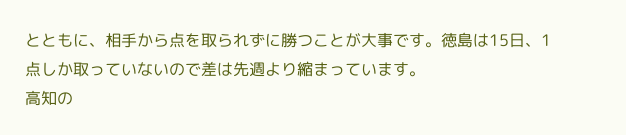とともに、相手から点を取られずに勝つことが大事です。徳島は15日、1点しか取っていないので差は先週より縮まっています。
高知の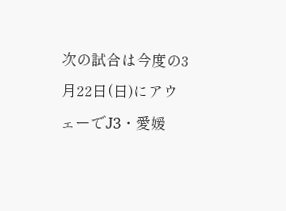次の試合は今度の3月22日(日)にアウェーでJ3・愛媛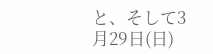と、そして3月29日(日)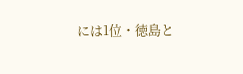には1位・徳島と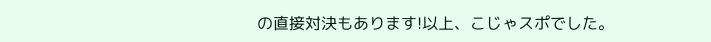の直接対決もあります!以上、こじゃスポでした。